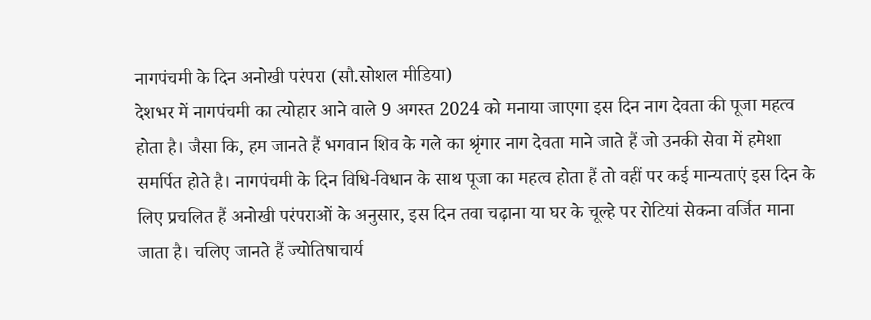नागपंचमी के दिन अनोखी परंपरा (सौ.सोशल मीडिया)
देशभर में नागपंचमी का त्योहार आने वाले 9 अगस्त 2024 को मनाया जाएगा इस दिन नाग देवता की पूजा महत्व होता है। जैसा कि, हम जानते हैं भगवान शिव के गले का श्रृंगार नाग देवता माने जाते हैं जो उनकी सेवा में हमेशा समर्पित होते है। नागपंचमी के दिन विधि-विधान के साथ पूजा का महत्व होता हैं तो वहीं पर कई मान्यताएं इस दिन के लिए प्रचलित हैं अनोखी परंपराओं के अनुसार, इस दिन तवा चढ़ाना या घर के चूल्हे पर रोटियां सेकना वर्जित माना जाता है। चलिए जानते हैं ज्योतिषाचार्य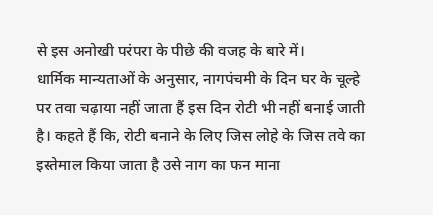से इस अनोखी परंपरा के पीछे की वजह के बारे में।
धार्मिक मान्यताओं के अनुसार, नागपंचमी के दिन घर के चूल्हे पर तवा चढ़ाया नहीं जाता हैं इस दिन रोटी भी नहीं बनाई जाती है। कहते हैं कि, रोटी बनाने के लिए जिस लोहे के जिस तवे का इस्तेमाल किया जाता है उसे नाग का फन माना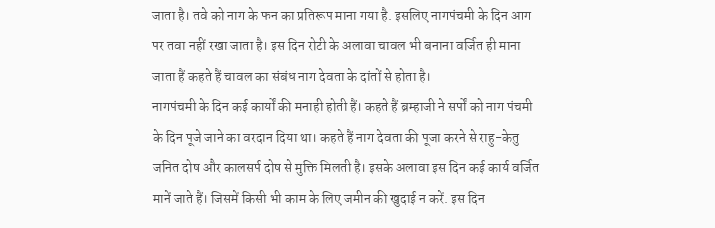जाता है। तवे को नाग के फन का प्रतिरूप माना गया है. इसलिए नागपंचमी के दिन आग पर तवा नहीं रखा जाता है। इस दिन रोटी के अलावा चावल भी बनाना वर्जित ही माना जाता हैं कहते हैं चावल का संबंध नाग देवता के दांतों से होता है।
नागपंचमी के दिन कई कार्यों की मनाही होती हैं। कहते हैं ब्रम्हाजी ने सर्पों को नाग पंचमी के दिन पूजे जाने का वरदान दिया था। कहते हैं नाग देवता की पूजा करने से राहु-केतु जनित दोष और कालसर्प दोष से मुक्ति मिलती है। इसके अलावा इस दिन कई कार्य वर्जित मानें जाते हैं। जिसमें किसी भी काम के लिए जमीन की खुदाई न करें. इस दिन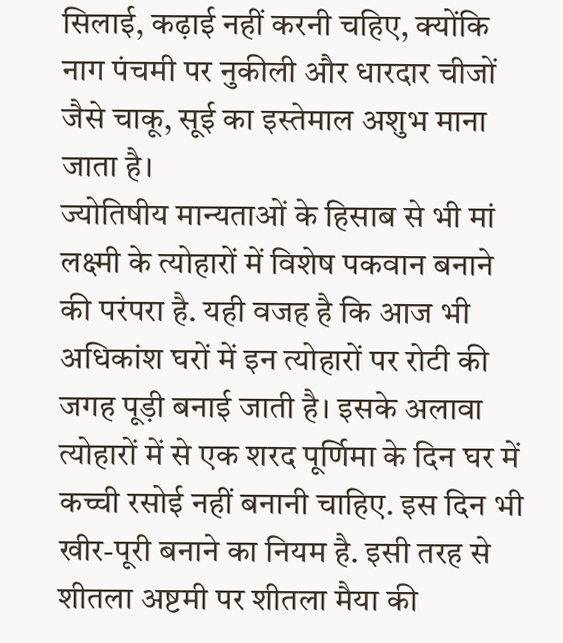सिलाई, कढ़ाई नहीं करनी चहिए, क्योंकि नाग पंचमी पर नुकीली और धारदार चीजों जैसे चाकू, सूई का इस्तेमाल अशुभ माना जाता है।
ज्योतिषीय मान्यताओं के हिसाब से भी मां लक्ष्मी के त्योहारों में विशेष पकवान बनाने की परंपरा है. यही वजह है कि आज भी अधिकांश घरों में इन त्योहारों पर रोटी की जगह पूड़ी बनाई जाती है। इसके अलावा त्योहारों में से एक शरद पूर्णिमा के दिन घर में कच्ची रसोई नहीं बनानी चाहिए. इस दिन भी खीर-पूरी बनाने का नियम है. इसी तरह से शीतला अष्टमी पर शीतला मैया की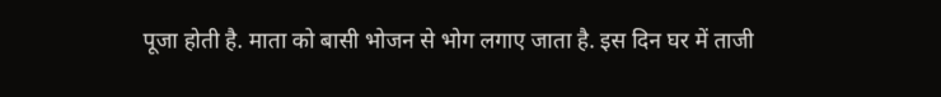पूजा होती है. माता को बासी भोजन से भोग लगाए जाता है. इस दिन घर में ताजी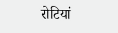रोटियां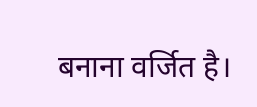बनाना वर्जित है।